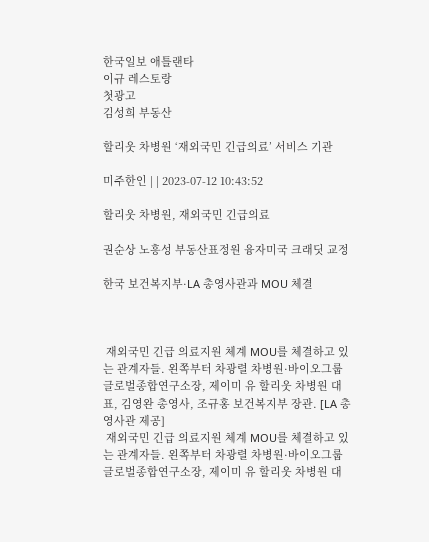한국일보 애틀랜타
이규 레스토랑
첫광고
김성희 부동산

할리웃 차병원 ‘재외국민 긴급의료’ 서비스 기관

미주한인 | | 2023-07-12 10:43:52

할리웃 차병원, 재외국민 긴급의료

권순상 노흥성 부동산표정원 융자미국 크래딧 교정

한국 보건복지부·LA 총영사관과 MOU 체결



 재외국민 긴급 의료지원 체계 MOU를 체결하고 있는 관계자들. 왼쪽부터 차광렬 차병원·바이오그룹 글로벌종합연구소장, 제이미 유 할리웃 차병원 대표, 김영완 총영사, 조규홍 보건복지부 장관. [LA 총영사관 제공]
 재외국민 긴급 의료지원 체계 MOU를 체결하고 있는 관계자들. 왼쪽부터 차광렬 차병원·바이오그룹 글로벌종합연구소장, 제이미 유 할리웃 차병원 대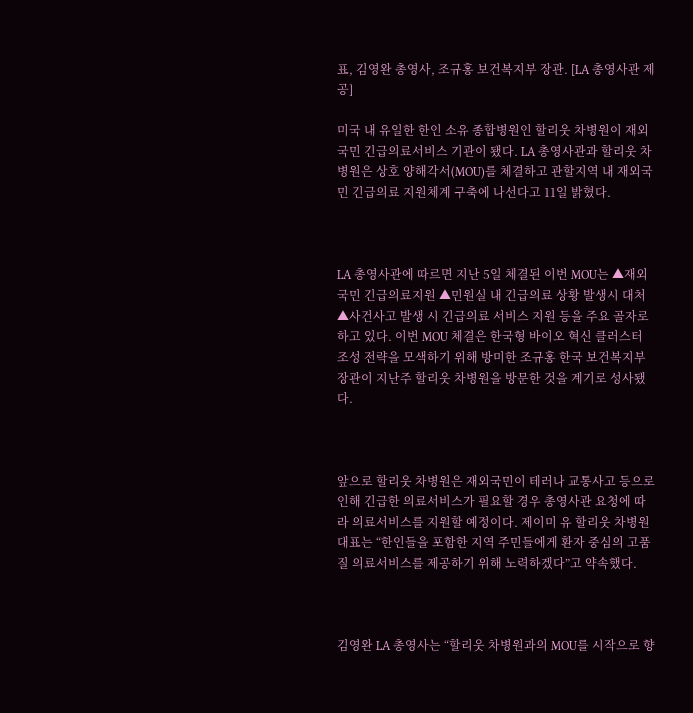표, 김영완 총영사, 조규홍 보건복지부 장관. [LA 총영사관 제공]

미국 내 유일한 한인 소유 종합병원인 할리웃 차병원이 재외국민 긴급의료서비스 기관이 됐다. LA 총영사관과 할리웃 차병원은 상호 양해각서(MOU)를 체결하고 관할지역 내 재외국민 긴급의료 지원체계 구축에 나선다고 11일 밝혔다.



LA 총영사관에 따르면 지난 5일 체결된 이번 MOU는 ▲재외국민 긴급의료지원 ▲민원실 내 긴급의료 상황 발생시 대처 ▲사건사고 발생 시 긴급의료 서비스 지원 등을 주요 골자로 하고 있다. 이번 MOU 체결은 한국형 바이오 혁신 클러스터 조성 전략을 모색하기 위해 방미한 조규홍 한국 보건복지부장관이 지난주 할리웃 차병원을 방문한 것을 계기로 성사됐다.



앞으로 할리웃 차병원은 재외국민이 테러나 교통사고 등으로 인해 긴급한 의료서비스가 필요할 경우 총영사관 요청에 따라 의료서비스를 지원할 예정이다. 제이미 유 할리웃 차병원 대표는 “한인들을 포함한 지역 주민들에게 환자 중심의 고품질 의료서비스를 제공하기 위해 노력하겠다”고 약속했다.



김영완 LA 총영사는 “할리웃 차병원과의 MOU를 시작으로 향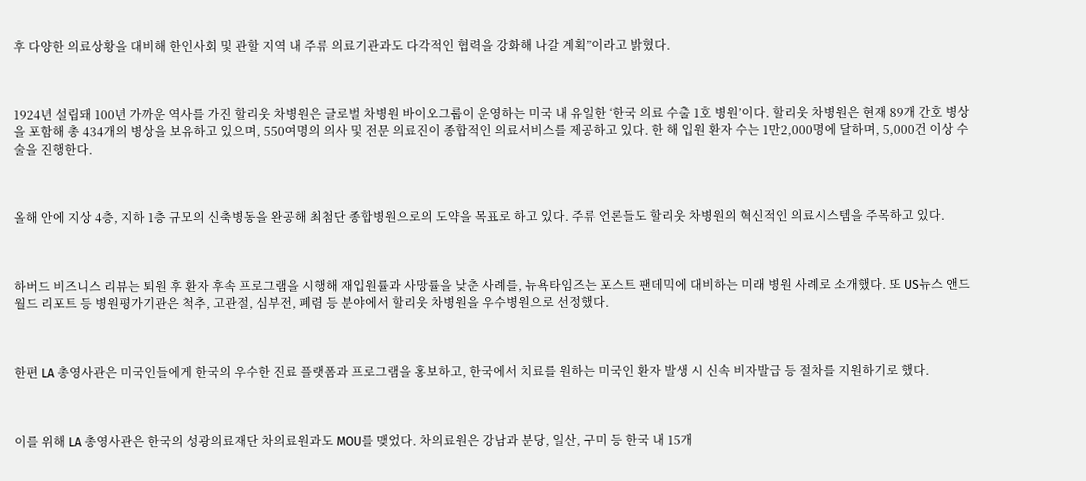후 다양한 의료상황을 대비해 한인사회 및 관할 지역 내 주류 의료기관과도 다각적인 협력을 강화해 나갈 계획”이라고 밝혔다.



1924년 설립돼 100년 가까운 역사를 가진 할리웃 차병원은 글로벌 차병원 바이오그룹이 운영하는 미국 내 유일한 ‘한국 의료 수출 1호 병원’이다. 할리웃 차병원은 현재 89개 간호 병상을 포함해 총 434개의 병상을 보유하고 있으며, 550여명의 의사 및 전문 의료진이 종합적인 의료서비스를 제공하고 있다. 한 해 입원 환자 수는 1만2,000명에 달하며, 5,000건 이상 수술을 진행한다.



올해 안에 지상 4층, 지하 1층 규모의 신축병동을 완공해 최첨단 종합병원으로의 도약을 목표로 하고 있다. 주류 언론들도 할리웃 차병원의 혁신적인 의료시스템을 주목하고 있다.



하버드 비즈니스 리뷰는 퇴원 후 환자 후속 프로그램을 시행해 재입원률과 사망률을 낮춘 사례를, 뉴욕타임즈는 포스트 팬데믹에 대비하는 미래 병원 사례로 소개했다. 또 US뉴스 앤드 월드 리포트 등 병원평가기관은 척추, 고관절, 심부전, 폐렴 등 분야에서 할리웃 차병원을 우수병원으로 선정했다.



한편 LA 총영사관은 미국인들에게 한국의 우수한 진료 플랫폼과 프로그램을 홍보하고, 한국에서 치료를 원하는 미국인 환자 발생 시 신속 비자발급 등 절차를 지원하기로 했다.



이를 위해 LA 총영사관은 한국의 성광의료재단 차의료원과도 MOU를 맺었다. 차의료원은 강남과 분당, 일산, 구미 등 한국 내 15개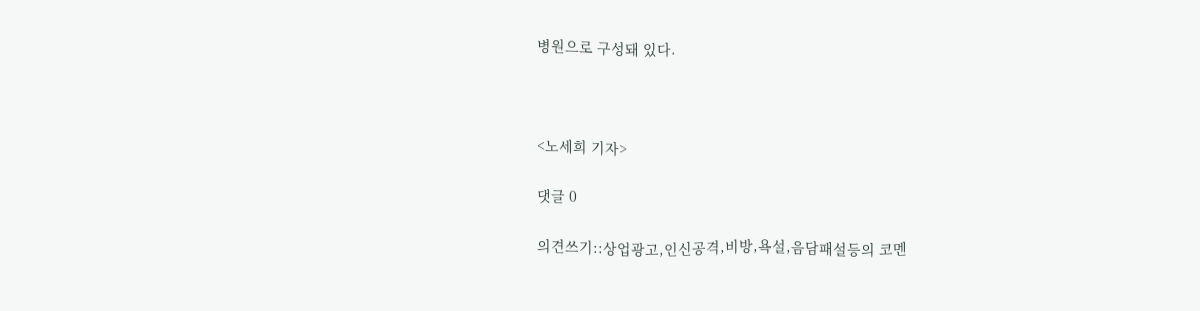병원으로 구성돼 있다.



<노세희 기자>

댓글 0

의견쓰기::상업광고,인신공격,비방,욕설,음담패설등의 코멘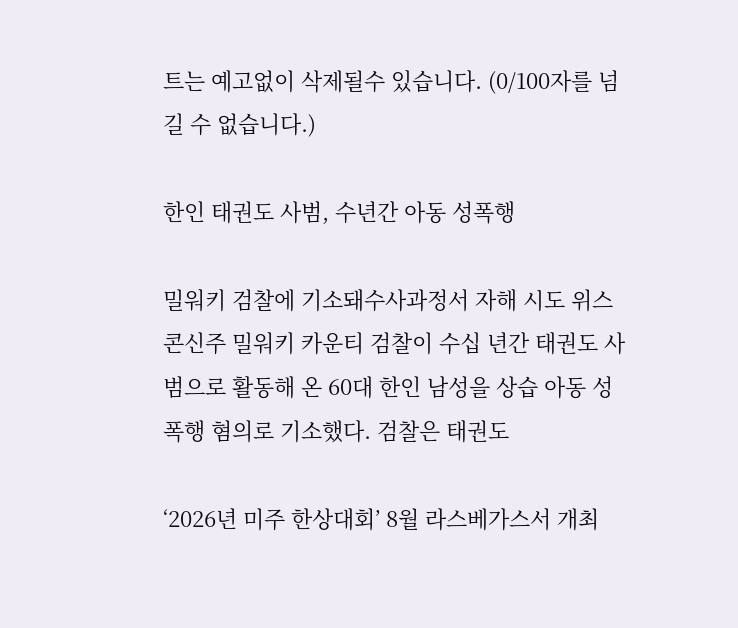트는 예고없이 삭제될수 있습니다. (0/100자를 넘길 수 없습니다.)

한인 태권도 사범, 수년간 아동 성폭행

밀워키 검찰에 기소돼수사과정서 자해 시도 위스콘신주 밀워키 카운티 검찰이 수십 년간 태권도 사범으로 활동해 온 60대 한인 남성을 상습 아동 성폭행 혐의로 기소했다. 검찰은 태권도

‘2026년 미주 한상대회’ 8월 라스베가스서 개최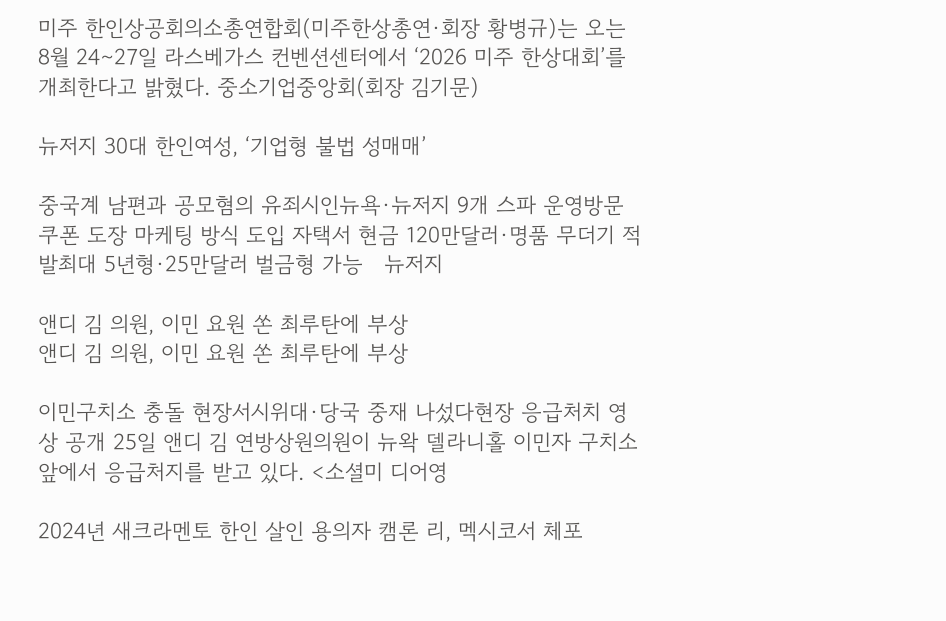미주 한인상공회의소총연합회(미주한상총연·회장 황병규)는 오는 8월 24∼27일 라스베가스 컨벤션센터에서 ‘2026 미주 한상대회’를 개최한다고 밝혔다. 중소기업중앙회(회장 김기문)

뉴저지 30대 한인여성, ‘기업형 불법 성매매’

중국계 남편과 공모혐의 유죄시인뉴욕·뉴저지 9개 스파 운영방문 쿠폰 도장 마케팅 방식 도입 자택서 현금 120만달러·명품 무더기 적발최대 5년형·25만달러 벌금형 가능   뉴저지

앤디 김 의원, 이민 요원 쏜 최루탄에 부상
앤디 김 의원, 이민 요원 쏜 최루탄에 부상

이민구치소 충돌 현장서시위대·당국 중재 나섰다현장 응급처치 영상 공개 25일 앤디 김 연방상원의원이 뉴왁 델라니홀 이민자 구치소 앞에서 응급처지를 받고 있다. <소셜미 디어영

2024년 새크라멘토 한인 살인 용의자 캠론 리, 멕시코서 체포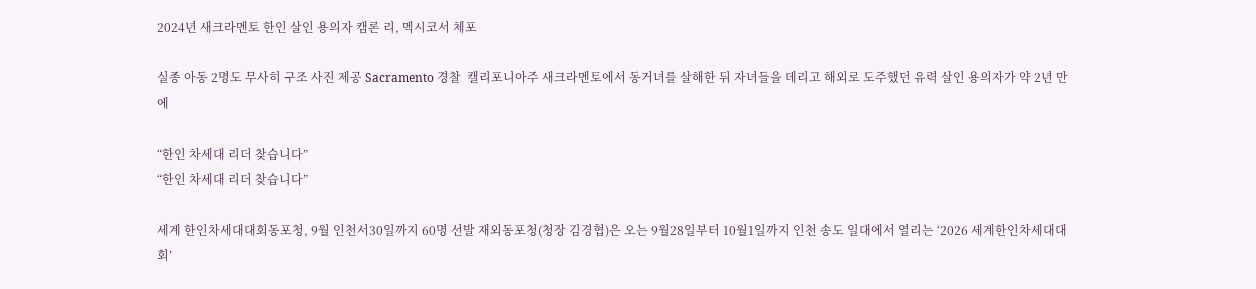2024년 새크라멘토 한인 살인 용의자 캠론 리, 멕시코서 체포

실종 아동 2명도 무사히 구조 사진 제공 Sacramento 경찰  캘리포니아주 새크라멘토에서 동거녀를 살해한 뒤 자녀들을 데리고 해외로 도주했던 유력 살인 용의자가 약 2년 만에

“한인 차세대 리더 찾습니다”
“한인 차세대 리더 찾습니다”

세계 한인차세대대회동포청, 9월 인천서30일까지 60명 선발 재외동포청(청장 김경협)은 오는 9월28일부터 10월1일까지 인천 송도 일대에서 열리는 ‘2026 세계한인차세대대회’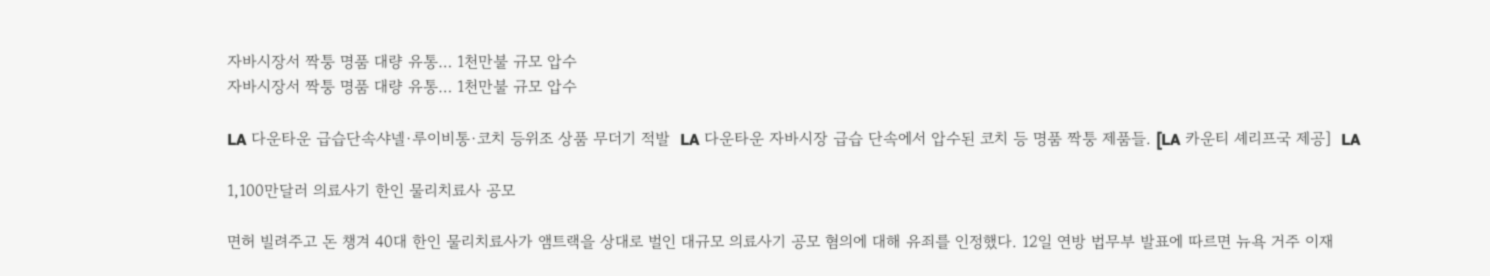자바시장서 짝퉁 명품 대량 유통… 1천만불 규모 압수
자바시장서 짝퉁 명품 대량 유통… 1천만불 규모 압수

LA 다운타운 급습단속샤넬·루이비통·코치 등위조 상품 무더기 적발  LA 다운타운 자바시장 급습 단속에서 압수된 코치 등 명품 짝퉁 제품들. [LA 카운티 셰리프국 제공]  LA

1,100만달러 의료사기 한인 물리치료사 공모

면허 빌려주고 돈 챙겨 40대 한인 물리치료사가 앰트랙을 상대로 벌인 대규모 의료사기 공모 혐의에 대해 유죄를 인정했다. 12일 연방 법무부 발표에 따르면 뉴욕 거주 이재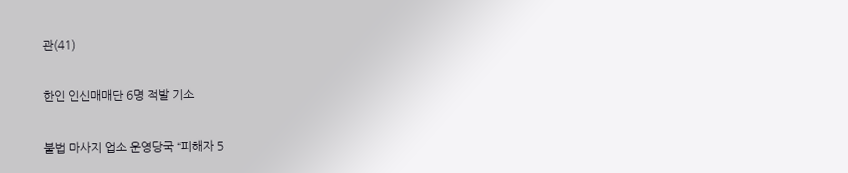관(41)

한인 인신매매단 6명 적발 기소

불법 마사지 업소 운영당국 “피해자 5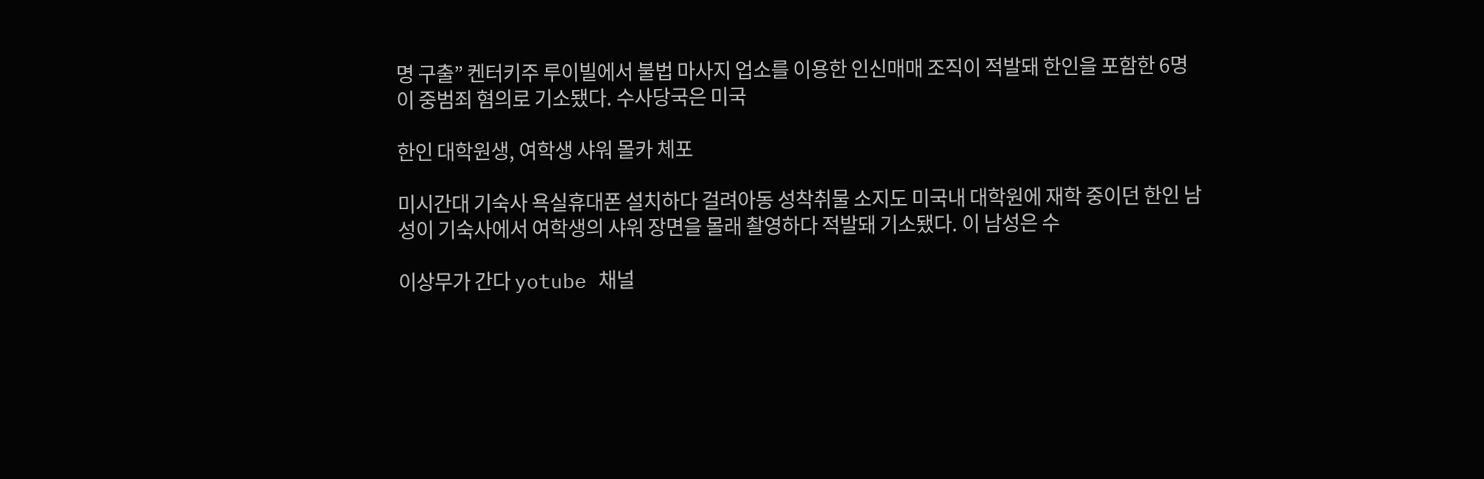명 구출” 켄터키주 루이빌에서 불법 마사지 업소를 이용한 인신매매 조직이 적발돼 한인을 포함한 6명이 중범죄 혐의로 기소됐다. 수사당국은 미국

한인 대학원생, 여학생 샤워 몰카 체포

미시간대 기숙사 욕실휴대폰 설치하다 걸려아동 성착취물 소지도 미국내 대학원에 재학 중이던 한인 남성이 기숙사에서 여학생의 샤워 장면을 몰래 촬영하다 적발돼 기소됐다. 이 남성은 수

이상무가 간다 yotube 채널